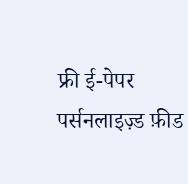फ्री ई-पेपर
पर्सनलाइज़्ड फ़ीड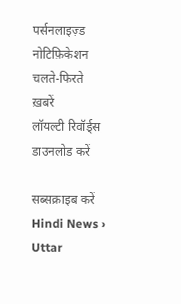पर्सनलाइज़्ड नोटिफ़िकेशन
चलते-फिरते ख़बरें
लॉयल्टी रिवॉर्ड्स
डाउनलोड करें

सब्सक्राइब करें
Hindi News ›   Uttar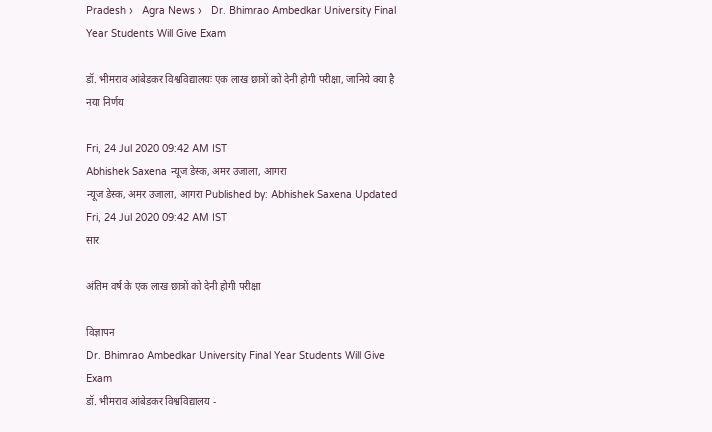Pradesh ›   Agra News ›   Dr. Bhimrao Ambedkar University Final Year Students Will Give Exam

डॉ. भीमराव आंबेडकर विश्वविद्यालयः एक लाख छात्रों को देनी होगी परीक्षा, जानिये क्या है नया निर्णय

Fri, 24 Jul 2020 09:42 AM IST
Abhishek Saxena न्यूज डेस्क, अमर उजाला, आगरा
न्यूज डेस्क, अमर उजाला, आगरा Published by: Abhishek Saxena Updated Fri, 24 Jul 2020 09:42 AM IST
सार

अंतिम वर्ष के एक लाख छात्रों को देनी होगी परीक्षा

विज्ञापन
Dr. Bhimrao Ambedkar University Final Year Students Will Give Exam
डॉ. भीमराव आंबेडकर विश्वविद्यालय -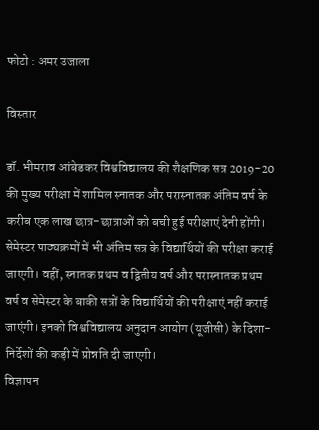फोटो : अमर उजाला

विस्तार

डॉ. भीमराव आंबेडकर विश्वविद्यालय की शैक्षणिक सत्र 2019-20 की मुख्य परीक्षा में शामिल स्नातक और परास्नातक अंतिम वर्ष के करीब एक लाख छात्र-छात्राओं को बची हुई परीक्षाएं देनी होंगी। सेमेस्टर पाठ्यक्रमों में भी अंतिम सत्र के विद्यार्थियों की परीक्षा कराई जाएगी। वहीं, स्नातक प्रथम व द्वितीय वर्ष और परास्नातक प्रथम वर्ष व सेमेस्टर के बाकी सत्रों के विद्यार्थियों की परीक्षाएं नहीं कराई जाएंगी। इनको विश्वविद्यालय अनुदान आयोग (यूजीसी) के दिशा-निर्देशों की कड़ी में प्रोन्नति दी जाएगी।
विज्ञापन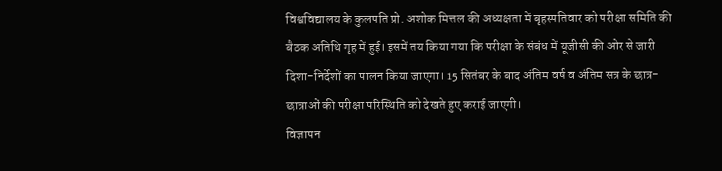विश्वविद्यालय के कुलपति प्रो. अशोक मित्तल की अध्यक्षता में बृहस्पतिवार को परीक्षा समिति की बैठक अतिथि गृह में हुई। इसमें तय किया गया कि परीक्षा के संबंध में यूजीसी की ओर से जारी दिशा-निर्देशों का पालन किया जाएगा। 15 सितंबर के बाद अंतिम वर्ष व अंतिम सत्र के छात्र-छात्राओं की परीक्षा परिस्थिति को देखते हुए कराई जाएगी।
विज्ञापन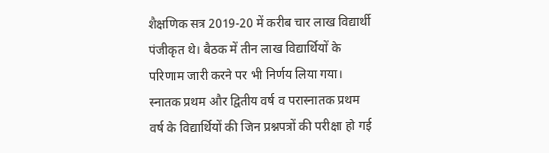शैक्षणिक सत्र 2019-20 में करीब चार लाख विद्यार्थी पंजीकृत थे। बैठक में तीन लाख विद्यार्थियों के परिणाम जारी करने पर भी निर्णय लिया गया। स्नातक प्रथम और द्वितीय वर्ष व परास्नातक प्रथम वर्ष के विद्यार्थियों की जिन प्रश्नपत्रों की परीक्षा हो गई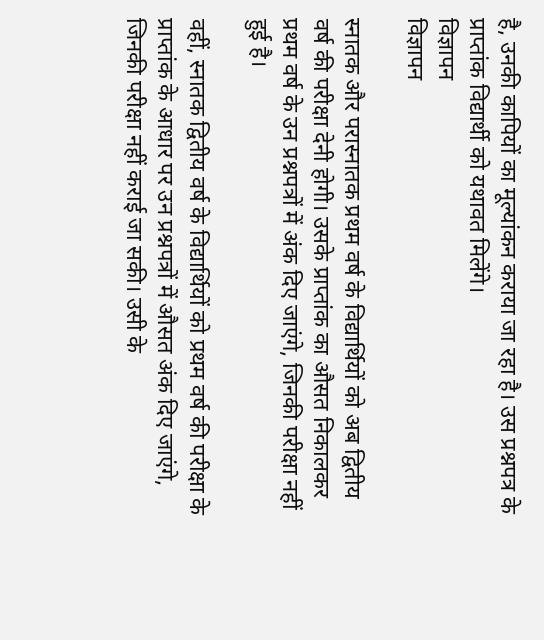है, उनकी कापियों का मूल्यांकन कराया जा रहा है। उस प्रश्नपत्र के प्राप्तांक विद्यार्थी को यथावत मिलेंगे।
विज्ञापन
विज्ञापन

स्नातक और परास्नातक प्रथम वर्ष के विद्यार्थियों को अब द्वितीय वर्ष की परीक्षा देनी होगी। उसके प्राप्तांक का औसत निकालकर प्रथम वर्ष के उन प्रश्नपत्रों में अंक दिए जाएंगे, जिनकी परीक्षा नहीं हुई है।

वहीं, स्नातक द्वितीय वर्ष के विद्यार्थियों को प्रथम वर्ष की परीक्षा के प्राप्तांक के आधार पर उन प्रश्नपत्रों में औसत अंक दिए जाएंगे, जिनकी परीक्षा नहीं कराई जा सकी। उसी के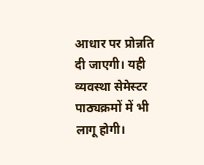आधार पर प्रोन्नति दी जाएगी। यही व्यवस्था सेमेस्टर पाठ्यक्रमों में भी लागू होगी।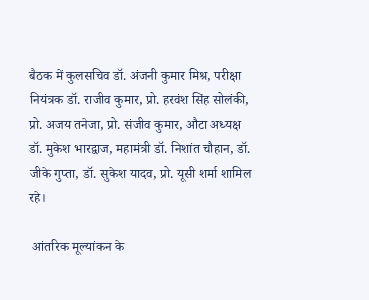बैठक में कुलसचिव डॉ. अंजनी कुमार मिश्र, परीक्षा नियंत्रक डॉ. राजीव कुमार, प्रो. हरवंश सिंह सोलंकी, प्रो. अजय तनेजा, प्रो. संजीव कुमार, औटा अध्यक्ष डॉ. मुकेश भारद्वाज, महामंत्री डॉ. निशांत चौहान, डॉ. जीके गुप्ता, डॉ. सुकेश यादव, प्रो. यूसी शर्मा शामिल रहे।

 आंतरिक मूल्यांकन के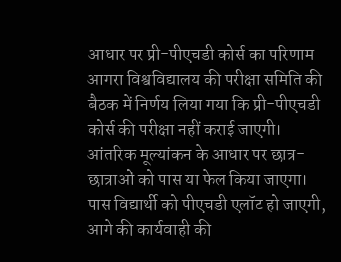आधार पर प्री-पीएचडी कोर्स का परिणाम
आगरा विश्वविद्यालय की परीक्षा समिति की बैठक में निर्णय लिया गया कि प्री-पीएचडी कोर्स की परीक्षा नहीं कराई जाएगी। आंतरिक मूल्यांकन के आधार पर छात्र-छात्राओं को पास या फेल किया जाएगा। पास विद्यार्थी को पीएचडी एलॉट हो जाएगी, आगे की कार्यवाही की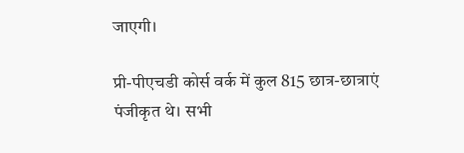जाएगी।

प्री-पीएचडी कोर्स वर्क में कुल 815 छात्र-छात्राएं पंजीकृत थे। सभी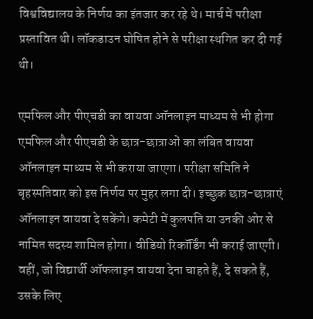विश्वविद्यालय के निर्णय का इंतजार कर रहे थे। मार्च में परीक्षा प्रस्तावित थी। लॉकडाउन घोषित होने से परीक्षा स्थगित कर दी गई थी।

एमफिल और पीएचडी का वायवा ऑनलाइन माध्यम से भी होगा
एमफिल और पीएचडी के छात्र-छात्राओं का लंबित वायवा ऑनलाइन माध्यम से भी कराया जाएगा। परीक्षा समिति ने बृहस्पतिवार को इस निर्णय पर मुहर लगा दी। इच्छुक छात्र-छात्राएं ऑनलाइन वायवा दे सकेंगे। कमेटी में कुलपति या उनकी ओर से नामित सदस्य शामिल होगा। वीडियो रिकॉर्डिंग भी कराई जाएगी। वहीं, जो विद्यार्थी ऑफलाइन वायवा देना चाहते हैं, दे सकते हैं, उसके लिए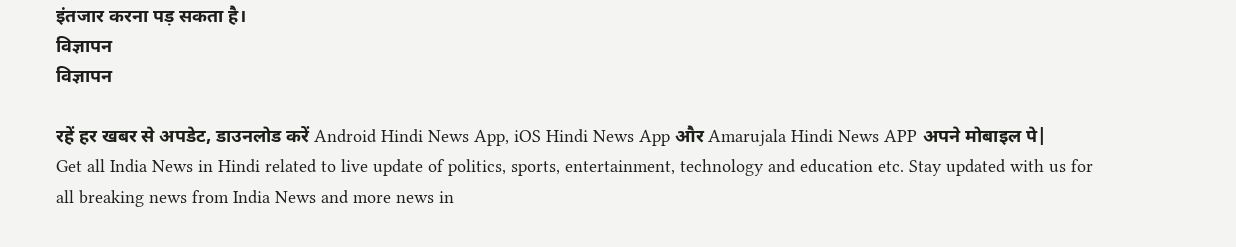इंतजार करना पड़ सकता है।
विज्ञापन
विज्ञापन

रहें हर खबर से अपडेट, डाउनलोड करें Android Hindi News App, iOS Hindi News App और Amarujala Hindi News APP अपने मोबाइल पे|
Get all India News in Hindi related to live update of politics, sports, entertainment, technology and education etc. Stay updated with us for all breaking news from India News and more news in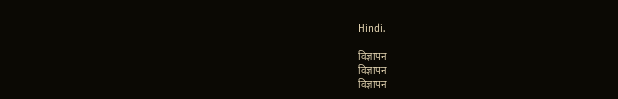Hindi.

विज्ञापन
विज्ञापन
विज्ञापन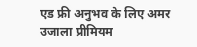एड फ्री अनुभव के लिए अमर उजाला प्रीमियम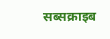सब्सक्राइब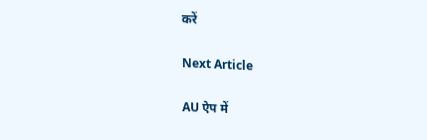करें

Next Article

AU ऐप में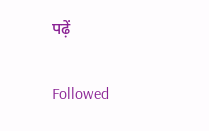पढ़ें

Followed